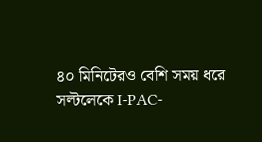৪০ মিনিটেরও বেশি সময় ধরে সল্টলেকে I-PAC-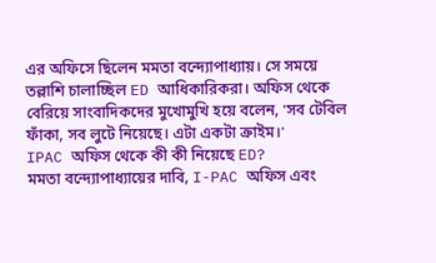এর অফিসে ছিলেন মমতা বন্দ্যোপাধ্যায়। সে সময়ে তল্লাশি চালাচ্ছিল ED আধিকারিকরা। অফিস থেকে বেরিয়ে সাংবাদিকদের মুখোমুখি হয়ে বলেন, 'সব টেবিল ফাঁকা, সব লুটে নিয়েছে। এটা একটা ক্রাইম।'
IPAC অফিস থেকে কী কী নিয়েছে ED?
মমতা বন্দ্যোপাধ্যায়ের দাবি, I-PAC অফিস এবং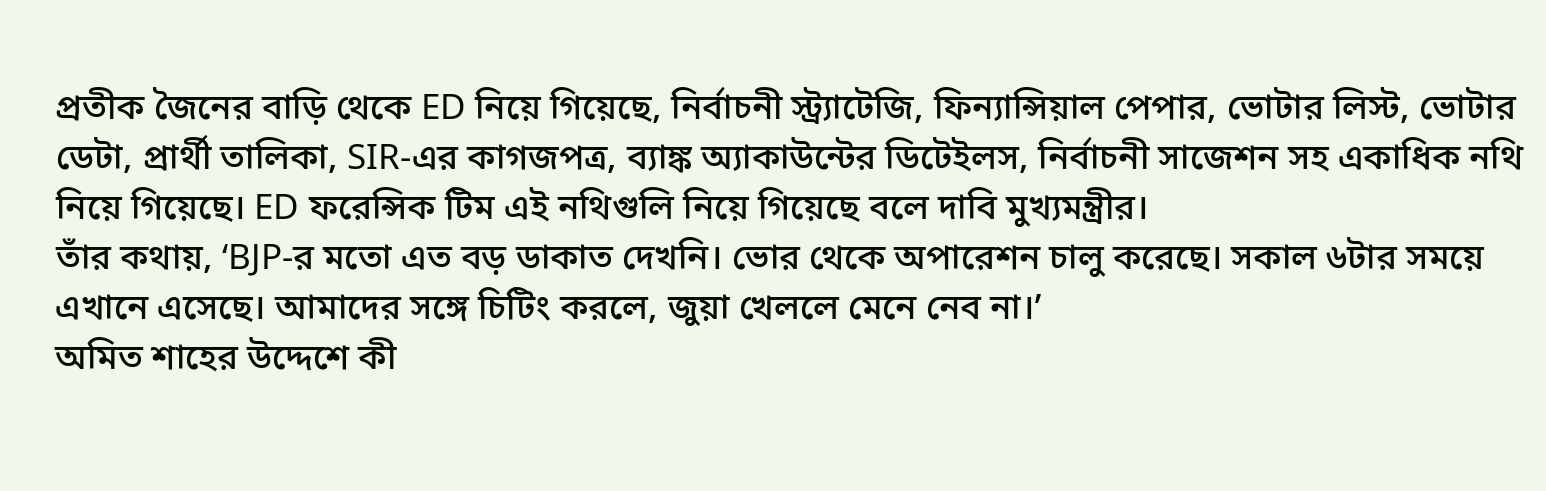প্রতীক জৈনের বাড়ি থেকে ED নিয়ে গিয়েছে, নির্বাচনী স্ট্র্যাটেজি, ফিন্যান্সিয়াল পেপার, ভোটার লিস্ট, ভোটার ডেটা, প্রার্থী তালিকা, SIR-এর কাগজপত্র, ব্যাঙ্ক অ্যাকাউন্টের ডিটেইলস, নির্বাচনী সাজেশন সহ একাধিক নথি নিয়ে গিয়েছে। ED ফরেন্সিক টিম এই নথিগুলি নিয়ে গিয়েছে বলে দাবি মুখ্যমন্ত্রীর।
তাঁর কথায়, ‘BJP-র মতো এত বড় ডাকাত দেখনি। ভোর থেকে অপারেশন চালু করেছে। সকাল ৬টার সময়ে এখানে এসেছে। আমাদের সঙ্গে চিটিং করলে, জুয়া খেললে মেনে নেব না।’
অমিত শাহের উদ্দেশে কী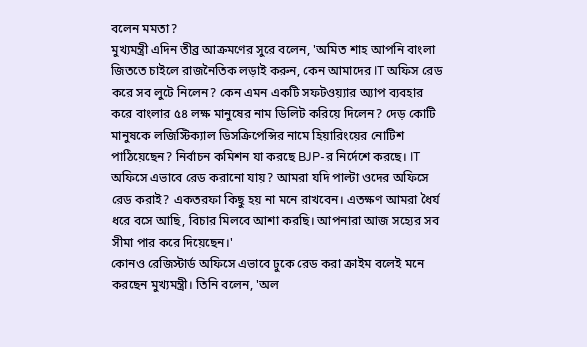বলেন মমতা?
মুখ্যমন্ত্রী এদিন তীব্র আক্রমণের সুরে বলেন, 'অমিত শাহ আপনি বাংলা জিততে চাইলে রাজনৈতিক লড়াই করুন, কেন আমাদের IT অফিস রেড করে সব লুটে নিলেন? কেন এমন একটি সফটওয়্যার অ্যাপ ব্যবহার করে বাংলার ৫৪ লক্ষ মানুষের নাম ডিলিট করিয়ে দিলেন? দেড় কোটি মানুষকে লজিস্টিক্যাল ডিসক্রিপেন্সির নামে হিয়ারিংয়ের নোটিশ পাঠিয়েছেন? নির্বাচন কমিশন যা করছে BJP-র নির্দেশে করছে। IT অফিসে এভাবে রেড করানো যায়? আমরা যদি পাল্টা ওদের অফিসে রেড করাই? একতরফা কিছু হয় না মনে রাখবেন। এতক্ষণ আমরা ধৈর্য ধরে বসে আছি, বিচার মিলবে আশা করছি। আপনারা আজ সহ্যের সব সীমা পার করে দিয়েছেন।'
কোনও রেজিস্টার্ড অফিসে এভাবে ঢুকে রেড করা ক্রাইম বলেই মনে করছেন মুখ্যমন্ত্রী। তিনি বলেন, 'অল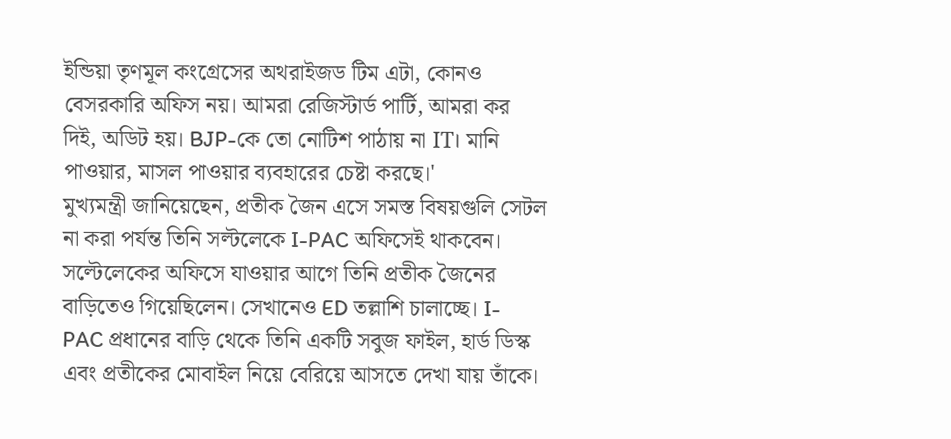ইন্ডিয়া তৃণমূল কংগ্রেসের অথরাইজড টিম এটা, কোনও বেসরকারি অফিস নয়। আমরা রেজিস্টার্ড পার্টি, আমরা কর দিই, অডিট হয়। BJP-কে তো নোটিশ পাঠায় না IT। মানি পাওয়ার, মাসল পাওয়ার ব্যবহারের চেষ্টা করছে।'
মুখ্যমন্ত্রী জানিয়েছেন, প্রতীক জৈন এসে সমস্ত বিষয়গুলি সেটল না করা পর্যন্ত তিনি সল্টলেকে I-PAC অফিসেই থাকবেন।
সল্টেলেকের অফিসে যাওয়ার আগে তিনি প্রতীক জৈনের বাড়িতেও গিয়েছিলেন। সেখানেও ED তল্লাশি চালাচ্ছে। I-PAC প্রধানের বাড়ি থেকে তিনি একটি সবুজ ফাইল, হার্ড ডিস্ক এবং প্রতীকের মোবাইল নিয়ে বেরিয়ে আসতে দেখা যায় তাঁকে।